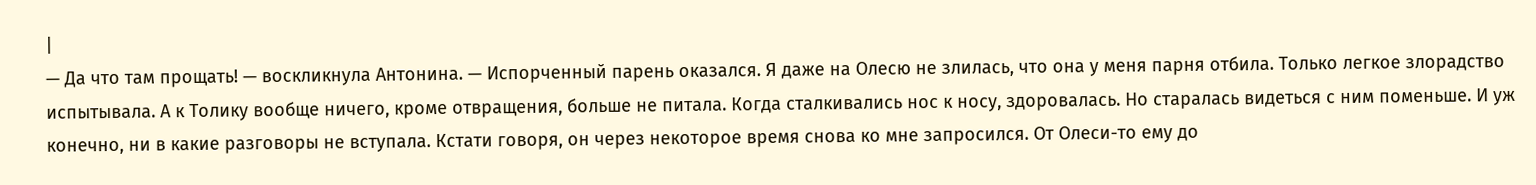|
— Да что там прощать! — воскликнула Антонина. — Испорченный парень оказался. Я даже на Олесю не злилась, что она у меня парня отбила. Только легкое злорадство испытывала. А к Толику вообще ничего, кроме отвращения, больше не питала. Когда сталкивались нос к носу, здоровалась. Но старалась видеться с ним поменьше. И уж конечно, ни в какие разговоры не вступала. Кстати говоря, он через некоторое время снова ко мне запросился. От Олеси-то ему до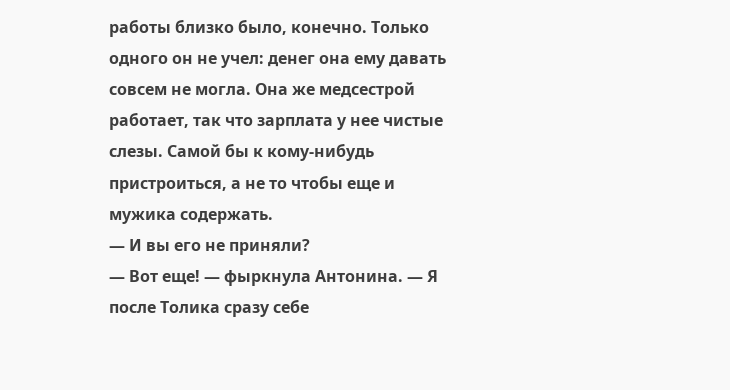работы близко было, конечно. Только одного он не учел: денег она ему давать совсем не могла. Она же медсестрой работает, так что зарплата у нее чистые слезы. Самой бы к кому-нибудь пристроиться, а не то чтобы еще и мужика содержать.
— И вы его не приняли?
— Вот еще! — фыркнула Антонина. — Я после Толика сразу себе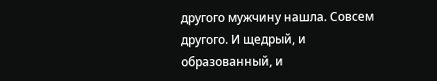другого мужчину нашла. Совсем другого. И щедрый, и образованный, и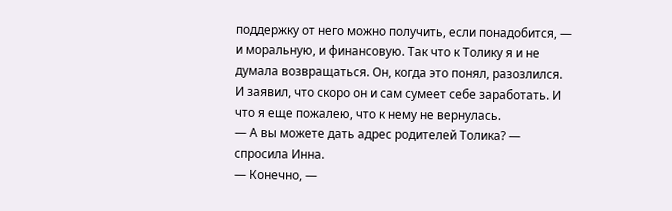поддержку от него можно получить, если понадобится, — и моральную, и финансовую. Так что к Толику я и не думала возвращаться. Он, когда это понял, разозлился. И заявил, что скоро он и сам сумеет себе заработать. И что я еще пожалею, что к нему не вернулась.
— А вы можете дать адрес родителей Толика? — спросила Инна.
— Конечно, —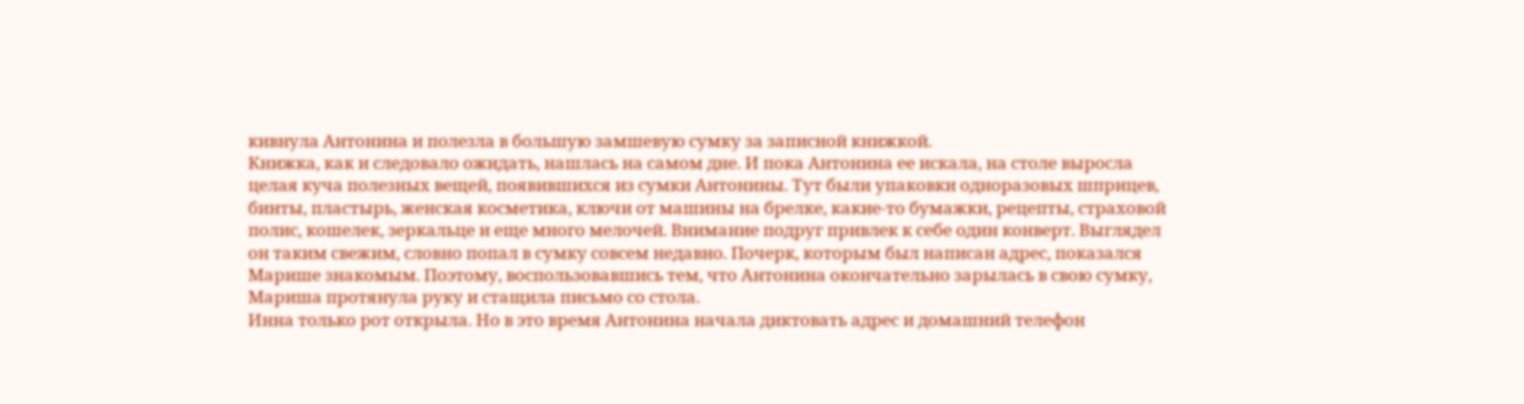кивнула Антонина и полезла в большую замшевую сумку за записной книжкой.
Книжка, как и следовало ожидать, нашлась на самом дне. И пока Антонина ее искала, на столе выросла целая куча полезных вещей, появившихся из сумки Антонины. Тут были упаковки одноразовых шприцев, бинты, пластырь, женская косметика, ключи от машины на брелке, какие-то бумажки, рецепты, страховой полис, кошелек, зеркальце и еще много мелочей. Внимание подруг привлек к себе один конверт. Выглядел он таким свежим, словно попал в сумку совсем недавно. Почерк, которым был написан адрес, показался Марише знакомым. Поэтому, воспользовавшись тем, что Антонина окончательно зарылась в свою сумку, Мариша протянула руку и стащила письмо со стола.
Инна только рот открыла. Но в это время Антонина начала диктовать адрес и домашний телефон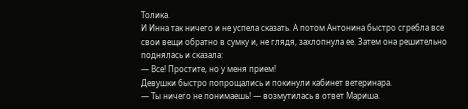Толика.
И Инна так ничего и не успела сказать. А потом Антонина быстро сгребла все свои вещи обратно в сумку и, не глядя, захлопнула ее. Затем она решительно поднялась и сказала:
— Все! Простите, но у меня прием!
Девушки быстро попрощались и покинули кабинет ветеринара.
— Ты ничего не понимаешь! — возмутилась в ответ Мариша.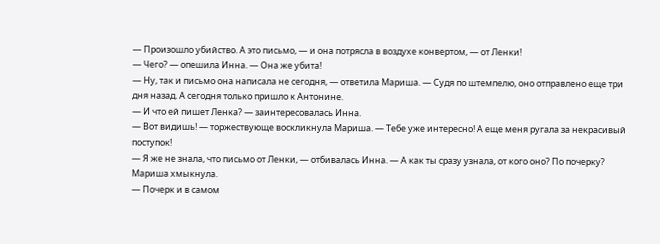— Произошло убийство. А это письмо, — и она потрясла в воздухе конвертом, — от Ленки!
— Чего? — опешила Инна. — Она же убита!
— Ну, так и письмо она написала не сегодня, — ответила Мариша. — Судя по штемпелю, оно отправлено еще три дня назад. А сегодня только пришло к Антонине.
— И что ей пишет Ленка? — заинтересовалась Инна.
— Вот видишь! — торжествующе воскликнула Мариша. — Тебе уже интересно! А еще меня ругала за некрасивый поступок!
— Я же не знала, что письмо от Ленки, — отбивалась Инна. — А как ты сразу узнала, от кого оно? По почерку?
Мариша хмыкнула.
— Почерк и в самом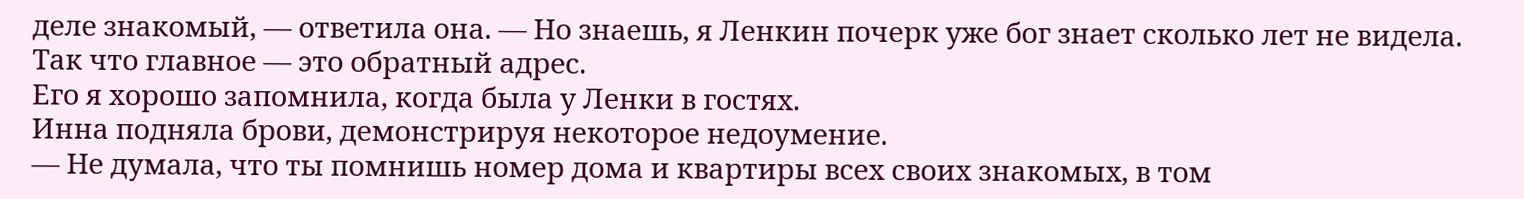деле знакомый, — ответила она. — Но знаешь, я Ленкин почерк уже бог знает сколько лет не видела. Так что главное — это обратный адрес.
Его я хорошо запомнила, когда была у Ленки в гостях.
Инна подняла брови, демонстрируя некоторое недоумение.
— Не думала, что ты помнишь номер дома и квартиры всех своих знакомых, в том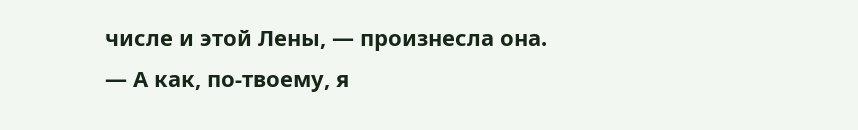числе и этой Лены, — произнесла она.
— А как, по-твоему, я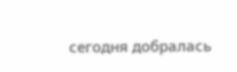сегодня добралась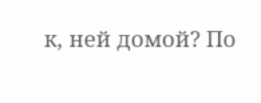к, ней домой? По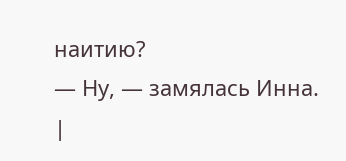наитию?
— Ну, — замялась Инна. |